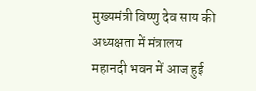मुख्यमंत्री विष्णु देव साय की अध्यक्षता में मंत्रालय महानदी भवन में आज हुई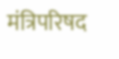मंत्रिपरिषद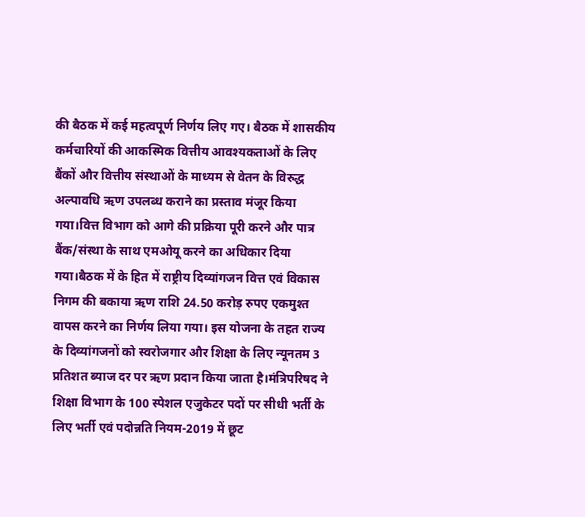की बैठक में कई महत्वपूर्ण निर्णय लिए गए। बैठक में शासकीय कर्मचारियों की आकस्मिक वित्तीय आवश्यकताओं के लिए बैंकों और वित्तीय संस्थाओं के माध्यम से वेतन के विरुद्ध अल्पावधि ऋण उपलब्ध कराने का प्रस्ताव मंजूर किया गया।वित्त विभाग को आगे की प्रक्रिया पूरी करने और पात्र बैंक/संस्था के साथ एमओयू करने का अधिकार दिया गया।बैठक में के हित में राष्ट्रीय दिव्यांगजन वित्त एवं विकास निगम की बकाया ऋण राशि 24.50 करोड़ रुपए एकमुश्त वापस करने का निर्णय लिया गया। इस योजना के तहत राज्य के दिव्यांगजनों को स्वरोजगार और शिक्षा के लिए न्यूनतम 3 प्रतिशत ब्याज दर पर ऋण प्रदान किया जाता है।मंत्रिपरिषद ने शिक्षा विभाग के 100 स्पेशल एजुकेटर पदों पर सीधी भर्ती के लिए भर्ती एवं पदोन्नति नियम-2019 में छूट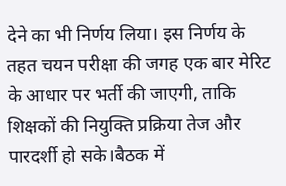देने का भी निर्णय लिया। इस निर्णय के तहत चयन परीक्षा की जगह एक बार मेरिट के आधार पर भर्ती की जाएगी, ताकि शिक्षकों की नियुक्ति प्रक्रिया तेज और पारदर्शी हो सके।बैठक में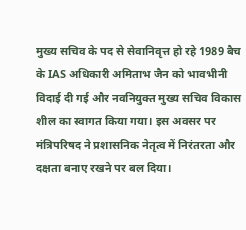मुख्य सचिव के पद से सेवानिवृत्त हो रहे 1989 बैच के IAS अधिकारी अमिताभ जैन को भावभीनी विदाई दी गई और नवनियुक्त मुख्य सचिव विकास शील का स्वागत किया गया। इस अवसर पर मंत्रिपरिषद ने प्रशासनिक नेतृत्व में निरंतरता और दक्षता बनाए रखने पर बल दिया।